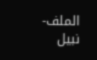الملف- نبيل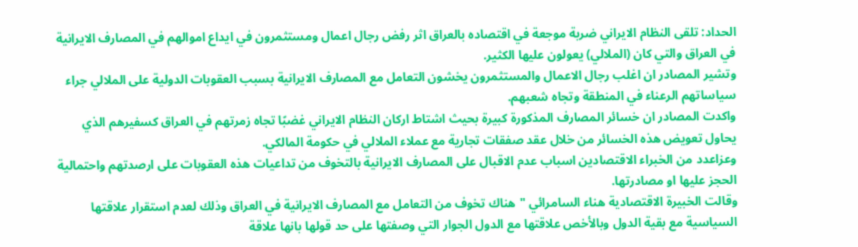الحداد: تلقى النظام الايراني ضربة موجعة في اقتصاده بالعراق اثر رفض رجال اعمال ومستثمرون في ايداع اموالهم في المصارف الايرانية في العراق والتي كان (الملالي) يعولون عليها الكثير.
وتشير المصادر ان اغلب رجال الاعمال والمستثمرون يخشون التعامل مع المصارف الايرانية بسبب العقوبات الدولية على الملالي جراء سياساتهم الرعناء في المنطقة وتجاه شعبهم.
واكدت المصادر ان خسائر المصارف المذكورة كبيرة بحيث اشتاط اركان النظام الايراني غضبًا تجاه زمرتهم في العراق كسفيرهم الذي يحاول تعويض هذه الخسائر من خلال عقد صفقات تجارية مع عملاء الملالي في حكومة المالكي.
وعزاعدد من الخبراء الاقتصادين اسباب عدم الاقبال على المصارف الايرانية بالتخوف من تداعيات هذه العقوبات على ارصدتهم واحتمالية الحجز عليها او مصادرتها.
وقالت الخبيرة الاقتصادية هناء السامرائي "هناك تخوف من التعامل مع المصارف الايرانية في العراق وذلك لعدم استقرار علاقتها السياسية مع بقية الدول وبالأخص علاقتها مع الدول الجوار التي وصفتها على حد قولها بانها علاقة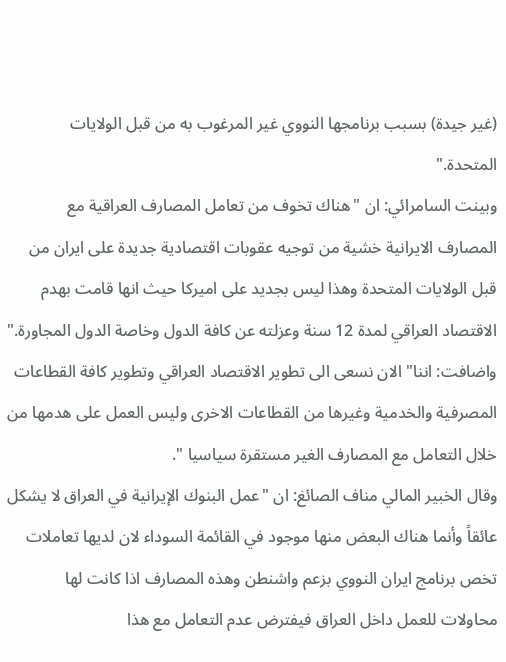(غير جيدة) بسبب برنامجها النووي غير المرغوب به من قبل الولايات المتحدة."
وبينت السامرائي: ان "هناك تخوف من تعامل المصارف العراقية مع المصارف الايرانية خشية من توجيه عقوبات اقتصادية جديدة على ايران من قبل الولايات المتحدة وهذا ليس بجديد على اميركا حيث انها قامت بهدم الاقتصاد العراقي لمدة 12 سنة وعزلته عن كافة الدول وخاصة الدول المجاورة."
واضافت: اننا" الان نسعى الى تطوير الاقتصاد العراقي وتطوير كافة القطاعات المصرفية والخدمية وغيرها من القطاعات الاخرى وليس العمل على هدمها من خلال التعامل مع المصارف الغير مستقرة سياسيا ".
وقال الخبير المالي مناف الصائغ: ان "عمل البنوك الإيرانية في العراق لا يشكل عائقاً وأنما هناك البعض منها موجود في القائمة السوداء لان لديها تعاملات تخص برنامج ايران النووي بزعم واشنطن وهذه المصارف اذا كانت لها محاولات للعمل داخل العراق فيفترض عدم التعامل مع هذا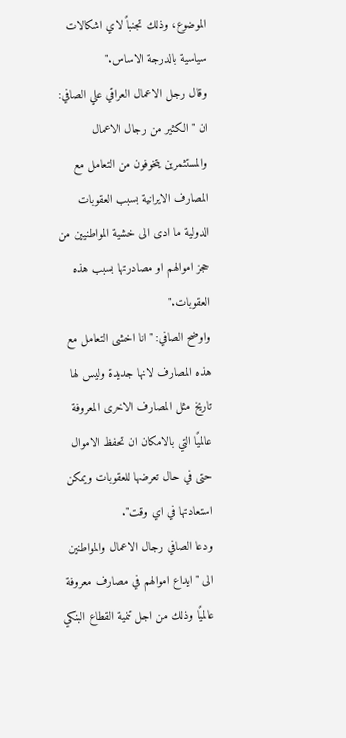الموضوع، وذلك تجنباً لاي اشكالات سياسية بالدرجة الاساس."
وقال رجل الاعمال العراقي علي الصافي: ان "الكثير من رجال الاعمال والمستثمرين يتخوفون من التعامل مع المصارف الايرانية بسبب العقوبات الدولية ما ادى الى خشية المواطنيين من حجز اموالهم او مصادرتها بسبب هذه العقوبات."
واوضح الصافي: "انا اخشى التعامل مع هذه المصارف لانها جديدة وليس لها تاريخ مثل المصارف الاخرى المعروفة عالميًا التي بالامكان ان تحفظ الاموال حتى في حال تعرضها للعقوبات ويمكن استعادتها في اي وقت".
ودعا الصافي رجال الاعمال والمواطنين الى "ايداع اموالهم في مصارف معروفة عالميًا وذلك من اجل تنمية القطاع البنكي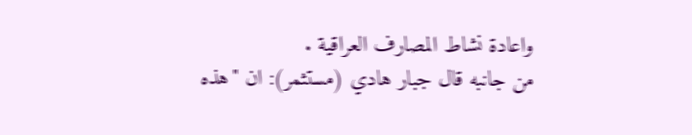واعادة نشاط المصارف العراقية .
من جانبه قال جبار هادي (مستثمر): ان "هذه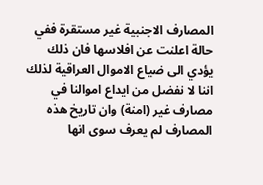المصارف الاجنبية غير مستقرة ففي حالة اعلنت عن افلاسها فان ذلك يؤدي الى ضياع الاموال العراقية لذلك اننا لا نفضل من ايداع اموالنا في مصارف غير (امنة) وان تاريخ هذه المصارف لم يعرف سوى انها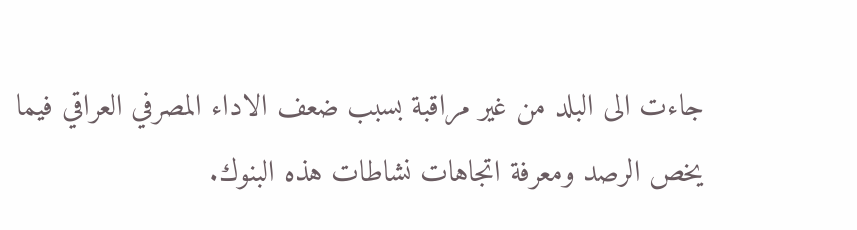جاءت الى البلد من غير مراقبة بسبب ضعف الاداء المصرفي العراقي فيما يخص الرصد ومعرفة اتجاهات نشاطات هذه البنوك.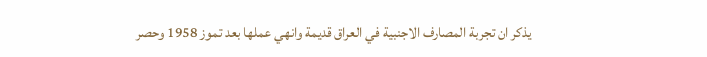يذكر ان تجربة المصارف الاجنبية في العراق قديمة وانهي عملها بعد تموز 1958 وحصر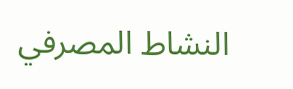النشاط المصرفي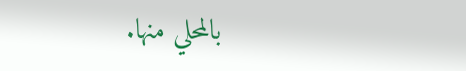بالمحلي منها.